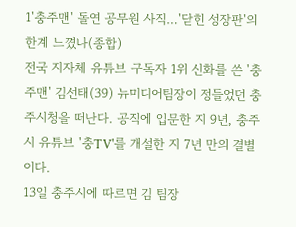1'충주맨' 돌연 공무원 사직…'닫힌 성장판'의 한계 느꼈나(종합)
전국 지자체 유튜브 구독자 1위 신화를 쓴 '충주맨' 김선태(39) 뉴미디어팀장이 정들었던 충주시청을 떠난다. 공직에 입문한 지 9년, 충주시 유튜브 '충TV'를 개설한 지 7년 만의 결별이다.
13일 충주시에 따르면 김 팀장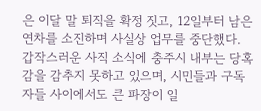은 이달 말 퇴직을 확정 짓고, 12일부터 남은 연차를 소진하며 사실상 업무를 중단했다. 갑작스러운 사직 소식에 충주시 내부는 당혹감을 감추지 못하고 있으며, 시민들과 구독자들 사이에서도 큰 파장이 일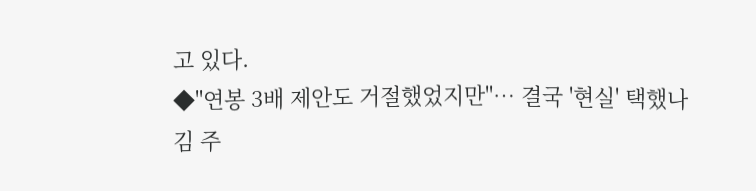고 있다.
◆"연봉 3배 제안도 거절했었지만"… 결국 '현실' 택했나
김 주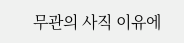무관의 사직 이유에